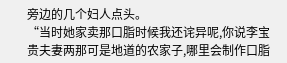旁边的几个妇人点头。
“当时她家卖那口脂时候我还诧异呢,你说李宝贵夫妻两那可是地道的农家子,哪里会制作口脂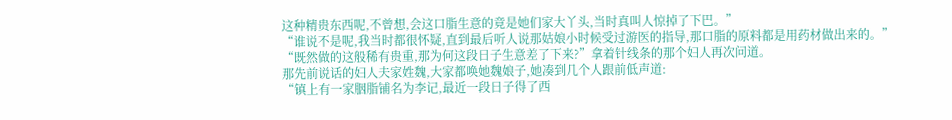这种精贵东西呢,不曾想,会这口脂生意的竟是她们家大丫头,当时真叫人惊掉了下巴。”
“谁说不是呢,我当时都很怀疑,直到最后听人说那姑娘小时候受过游医的指导,那口脂的原料都是用药材做出来的。”
“既然做的这般稀有贵重,那为何这段日子生意差了下来?”拿着针线条的那个妇人再次问道。
那先前说话的妇人夫家姓魏,大家都唤她魏娘子,她凑到几个人跟前低声道:
“镇上有一家胭脂铺名为李记,最近一段日子得了西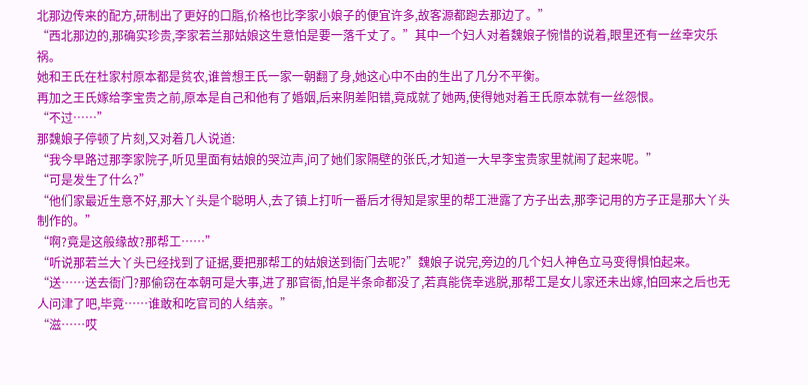北那边传来的配方,研制出了更好的口脂,价格也比李家小娘子的便宜许多,故客源都跑去那边了。”
“西北那边的,那确实珍贵,李家若兰那姑娘这生意怕是要一落千丈了。”其中一个妇人对着魏娘子惋惜的说着,眼里还有一丝幸灾乐祸。
她和王氏在杜家村原本都是贫农,谁曾想王氏一家一朝翻了身,她这心中不由的生出了几分不平衡。
再加之王氏嫁给李宝贵之前,原本是自己和他有了婚姻,后来阴差阳错,竟成就了她两,使得她对着王氏原本就有一丝怨恨。
“不过……”
那魏娘子停顿了片刻,又对着几人说道:
“我今早路过那李家院子,听见里面有姑娘的哭泣声,问了她们家隔壁的张氏,才知道一大早李宝贵家里就闹了起来呢。”
“可是发生了什么?”
“他们家最近生意不好,那大丫头是个聪明人,去了镇上打听一番后才得知是家里的帮工泄露了方子出去,那李记用的方子正是那大丫头制作的。”
“啊?竟是这般缘故?那帮工……”
“听说那若兰大丫头已经找到了证据,要把那帮工的姑娘送到衙门去呢?”魏娘子说完,旁边的几个妇人神色立马变得惧怕起来。
“送……送去衙门?那偷窃在本朝可是大事,进了那官衙,怕是半条命都没了,若真能侥幸逃脱,那帮工是女儿家还未出嫁,怕回来之后也无人问津了吧,毕竟……谁敢和吃官司的人结亲。”
“滋……哎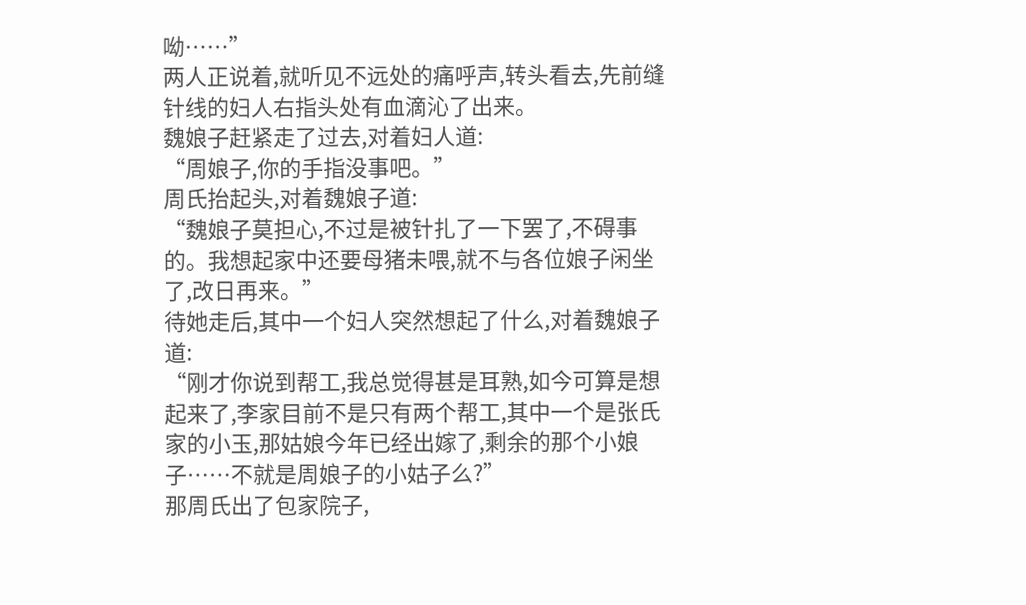呦……”
两人正说着,就听见不远处的痛呼声,转头看去,先前缝针线的妇人右指头处有血滴沁了出来。
魏娘子赶紧走了过去,对着妇人道:
“周娘子,你的手指没事吧。”
周氏抬起头,对着魏娘子道:
“魏娘子莫担心,不过是被针扎了一下罢了,不碍事的。我想起家中还要母猪未喂,就不与各位娘子闲坐了,改日再来。”
待她走后,其中一个妇人突然想起了什么,对着魏娘子道:
“刚才你说到帮工,我总觉得甚是耳熟,如今可算是想起来了,李家目前不是只有两个帮工,其中一个是张氏家的小玉,那姑娘今年已经出嫁了,剩余的那个小娘子……不就是周娘子的小姑子么?”
那周氏出了包家院子,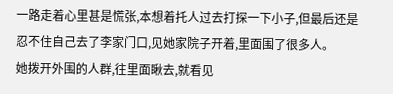一路走着心里甚是慌张,本想着托人过去打探一下小子,但最后还是忍不住自己去了李家门口,见她家院子开着,里面围了很多人。
她拨开外围的人群,往里面瞅去,就看见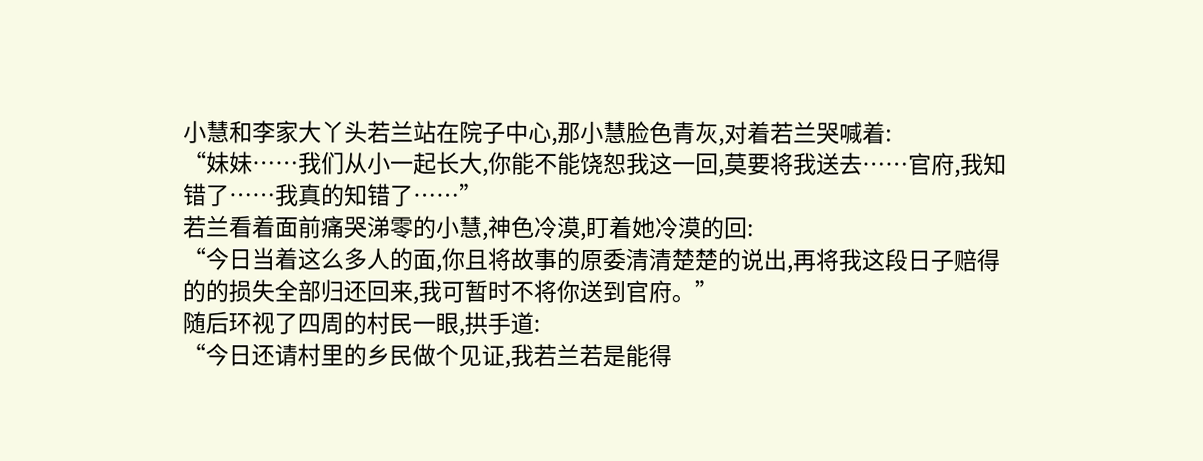小慧和李家大丫头若兰站在院子中心,那小慧脸色青灰,对着若兰哭喊着:
“妹妹……我们从小一起长大,你能不能饶恕我这一回,莫要将我送去……官府,我知错了……我真的知错了……”
若兰看着面前痛哭涕零的小慧,神色冷漠,盯着她冷漠的回:
“今日当着这么多人的面,你且将故事的原委清清楚楚的说出,再将我这段日子赔得
的的损失全部归还回来,我可暂时不将你送到官府。”
随后环视了四周的村民一眼,拱手道:
“今日还请村里的乡民做个见证,我若兰若是能得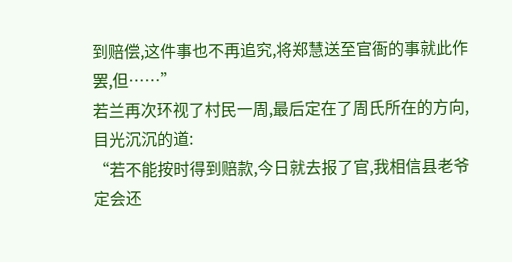到赔偿,这件事也不再追究,将郑慧送至官衙的事就此作罢,但……”
若兰再次环视了村民一周,最后定在了周氏所在的方向,目光沉沉的道:
“若不能按时得到赔款,今日就去报了官,我相信县老爷定会还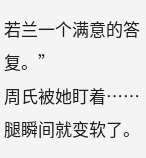若兰一个满意的答复。”
周氏被她盯着……腿瞬间就变软了。